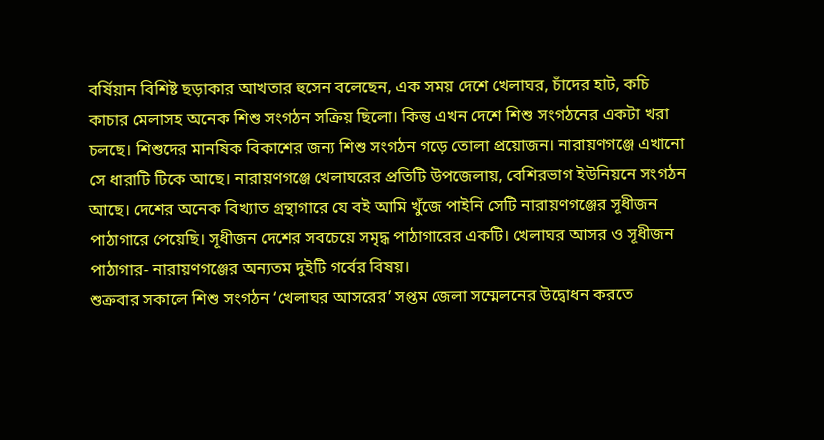বর্ষিয়ান বিশিষ্ট ছড়াকার আখতার হুসেন বলেছেন, এক সময় দেশে খেলাঘর, চাঁদের হাট, কচি কাচার মেলাসহ অনেক শিশু সংগঠন সক্রিয় ছিলো। কিন্তু এখন দেশে শিশু সংগঠনের একটা খরা চলছে। শিশুদের মানষিক বিকাশের জন্য শিশু সংগঠন গড়ে তোলা প্রয়োজন। নারায়ণগঞ্জে এখানো সে ধারাটি টিকে আছে। নারায়ণগঞ্জে খেলাঘরের প্রতিটি উপজেলায়, বেশিরভাগ ইউনিয়নে সংগঠন আছে। দেশের অনেক বিখ্যাত গ্রন্থাগারে যে বই আমি খুঁজে পাইনি সেটি নারায়ণগঞ্জের সূধীজন পাঠাগারে পেয়েছি। সূধীজন দেশের সবচেয়ে সমৃদ্ধ পাঠাগারের একটি। খেলাঘর আসর ও সূধীজন পাঠাগার- নারায়ণগঞ্জের অন্যতম দুইটি গর্বের বিষয়।
শুক্রবার সকালে শিশু সংগঠন ‘খেলাঘর আসরের’ সপ্তম জেলা সম্মেলনের উদ্বোধন করতে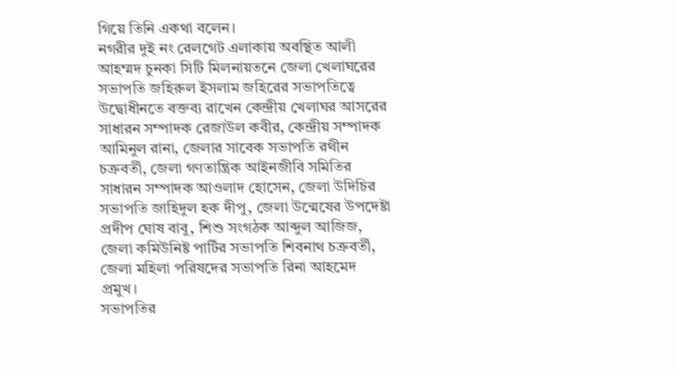গিয়ে তিনি একথা বলেন।
নগরীর দুই নং রেলগেট এলাকায় অবস্থিত আলী আহম্মদ চুনকা সিটি মিলনায়তনে জেলা খেলাঘরের সভাপতি জহিরুল ইসলাম জহিরের সভাপতিত্বে উদ্বোধীনতে বক্তব্য রাখেন কেন্দ্রীয় খেলাঘর আসরের সাধারন সম্পাদক রেজাউল কবীর, কেন্দ্রীয় সম্পাদক আমিনুল রানা, জেলার সাবেক সভাপতি রথীন চক্রবর্তী, জেলা গণতান্ত্রিক আইনজীবি সমিতির সাধারন সম্পাদক আওলাদ হোসেন, জেলা উদিচির সভাপতি জাহিদুল হক দীপু, জেলা উন্মেষের উপদেষ্টা প্রদীপ ঘোষ বাবু, শিশু সংগঠক আব্দুল আজিজ, জেলা কমিউনিষ্ট পার্টির সভাপতি শিবনাথ চক্রবর্তী, জেলা মহিলা পরিষদের সভাপতি রিনা আহমেদ প্রমুখ।
সভাপতির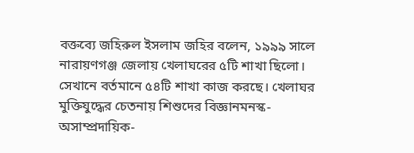বক্তব্যে জহিরুল ইসলাম জহির বলেন, ১৯৯৯ সালে নারায়ণগঞ্জ জেলায় খেলাঘরের ৫টি শাখা ছিলো। সেখানে বর্তমানে ৫৪টি শাখা কাজ করছে। খেলাঘর মুক্তিযুদ্ধের চেতনায় শিশুদের বিজ্ঞানমনস্ক- অসাম্প্রদায়িক-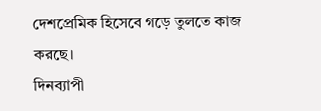দেশপ্রেমিক হিসেবে গড়ে তুলতে কাজ করছে।
দিনব্যাপী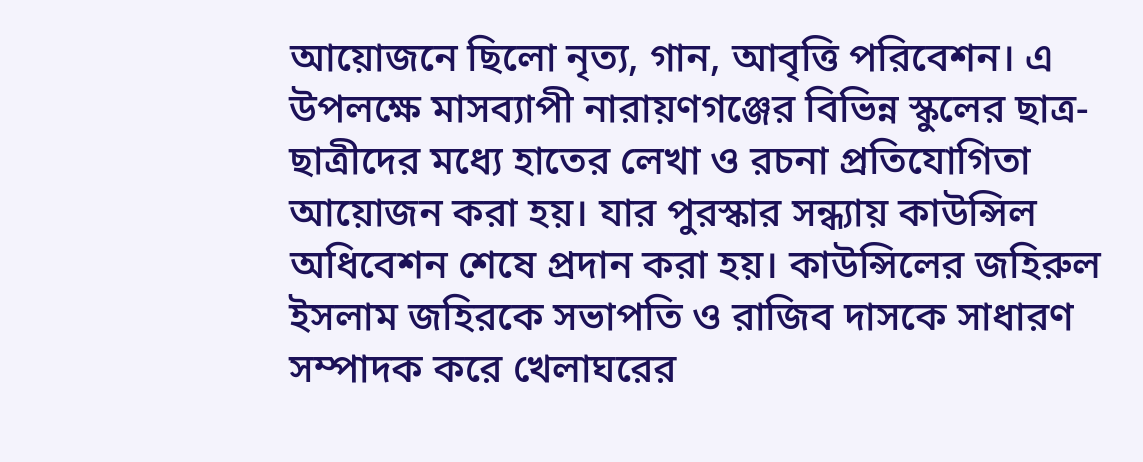আয়োজনে ছিলো নৃত্য, গান, আবৃত্তি পরিবেশন। এ উপলক্ষে মাসব্যাপী নারায়ণগঞ্জের বিভিন্ন স্কুলের ছাত্র-ছাত্রীদের মধ্যে হাতের লেখা ও রচনা প্রতিযোগিতা আয়োজন করা হয়। যার পুরস্কার সন্ধ্যায় কাউন্সিল অধিবেশন শেষে প্রদান করা হয়। কাউন্সিলের জহিরুল ইসলাম জহিরকে সভাপতি ও রাজিব দাসকে সাধারণ সম্পাদক করে খেলাঘরের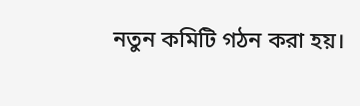নতুন কমিটি গঠন করা হয়।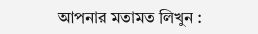আপনার মতামত লিখুন :